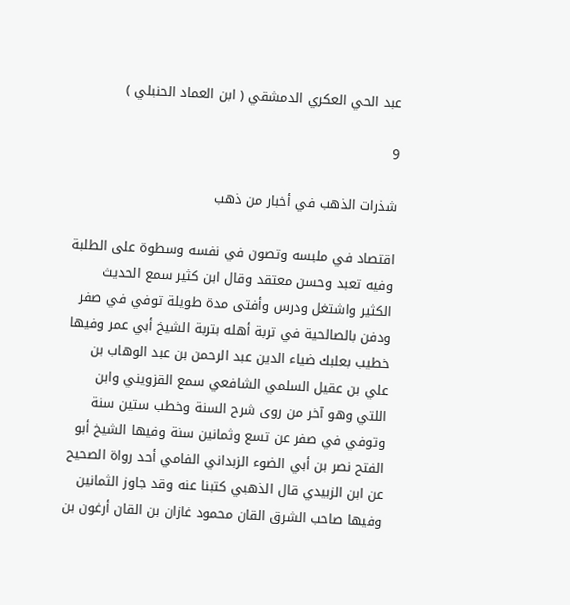عبد الحي العكري الدمشقي ( ابن العماد الحنبلي )

9

شذرات الذهب في أخبار من ذهب

اقتصاد في ملبسه وتصون في نفسه وسطوة على الطلبة وفيه تعبد وحسن معتقد وقال ابن كثير سمع الحديث الكثير واشتغل ودرس وأفتى مدة طويلة توفي في صفر ودفن بالصالحية في تربة أهله بتربة الشيخ أبي عمر وفيها خطيب بعلبك ضياء الدين عبد الرحمن بن عبد الوهاب بن علي بن عقيل السلمي الشافعي سمع القزويني وابن اللتي وهو آخر من روى شرح السنة وخطب ستين سنة وتوفي في صفر عن تسع وثمانين سنة وفيها الشيخ أبو الفتح نصر بن أبي الضوء الزبداني الفامي أحد رواة الصحيح عن ابن الزبيدي قال الذهبي كتبنا عنه وقد جاوز الثمانين وفيها صاحب الشرق القان محمود غازان بن القان أرغون بن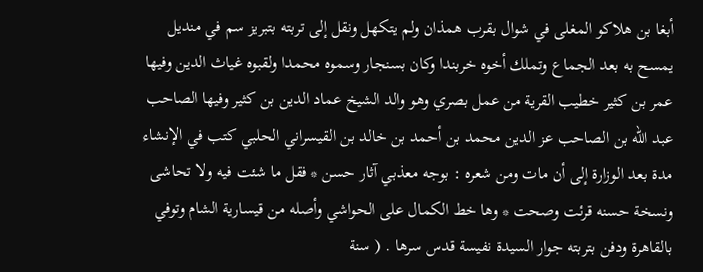أبغا بن هلاكو المغلى في شوال بقرب همذان ولم يتكهل ونقل إلى تربته بتبريز سم في منديل يمسح به بعد الجماع وتملك أخوه خربندا وكان بسنجار وسموه محمدا ولقبوه غياث الدين وفيها عمر بن كثير خطيب القرية من عمل بصري وهو والد الشيخ عماد الدين بن كثير وفيها الصاحب عبد الله بن الصاحب عز الدين محمد بن أحمد بن خالد بن القيسراني الحلبي كتب في الإنشاء مدة بعد الوزارة إلى أن مات ومن شعره : بوجه معذبي آثار حسن * فقل ما شئت فيه ولا تحاشى ونسخة حسنه قرئت وصحت * وها خط الكمال على الحواشي وأصله من قيسارية الشام وتوفي بالقاهرة ودفن بتربته جوار السيدة نفيسة قدس سرها . ( سنة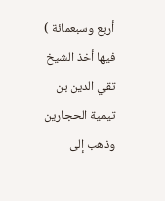أربع وسبعمائة ) فيها أخذ الشيخ تقي الدين بن تيمية الحجارين وذهب إلى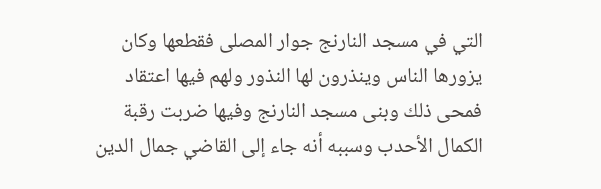التي في مسجد النارنج جوار المصلى فقطعها وكان يزورها الناس وينذرون لها النذور ولهم فيها اعتقاد فمحى ذلك وبنى مسجد النارنج وفيها ضربت رقبة الكمال الأحدب وسببه أنه جاء إلى القاضي جمال الدين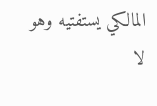المالكي يستفتيه وهو لا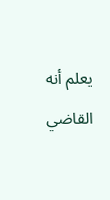يعلم أنه القاضي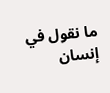ما نقول في إنسان